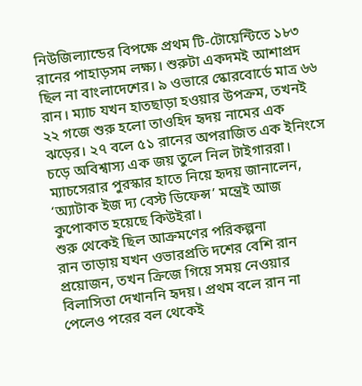নিউজিল্যান্ডের বিপক্ষে প্রথম টি-টোয়েন্টিতে ১৮৩ রানের পাহাড়সম লক্ষ্য। শুরুটা একদমই আশাপ্রদ ছিল না বাংলাদেশের। ৯ ওভারে স্কোরবোর্ডে মাত্র ৬৬ রান। ম্যাচ যখন হাতছাড়া হওয়ার উপক্রম, তখনই ২২ গজে শুরু হলো তাওহিদ হৃদয় নামের এক ঝড়ের। ২৭ বলে ৫১ রানের অপরাজিত এক ইনিংসে চড়ে অবিশ্বাস্য এক জয় তুলে নিল টাইগাররা। ম্যাচসেরার পুরস্কার হাতে নিয়ে হৃদয় জানালেন, ‘অ্যাটাক ইজ দ্য বেস্ট ডিফেন্স’ মন্ত্রেই আজ কুপোকাত হয়েছে কিউইরা।
শুরু থেকেই ছিল আক্রমণের পরিকল্পনা
রান তাড়ায় যখন ওভারপ্রতি দশের বেশি রান প্রয়োজন, তখন ক্রিজে গিয়ে সময় নেওয়ার বিলাসিতা দেখাননি হৃদয়। প্রথম বলে রান না পেলেও পরের বল থেকেই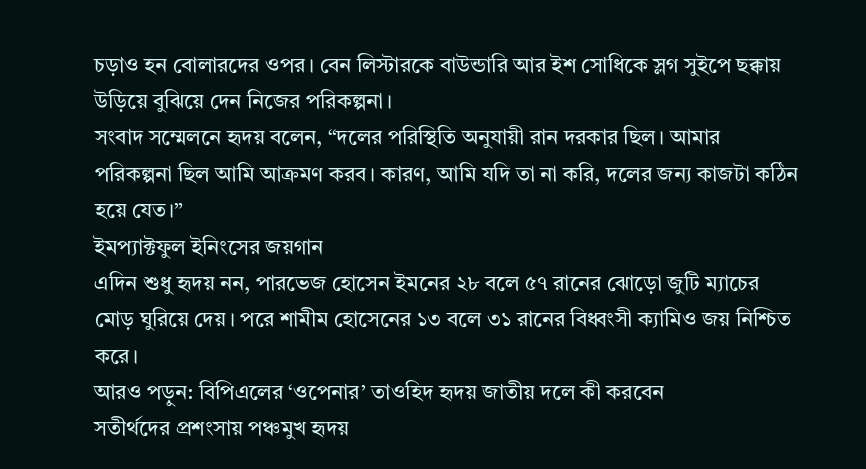চড়াও হন বোলারদের ওপর। বেন লিস্টারকে বাউন্ডারি আর ইশ সোধিকে স্লগ সুইপে ছক্কায় উড়িয়ে বুঝিয়ে দেন নিজের পরিকল্পনা।
সংবাদ সম্মেলনে হৃদয় বলেন, “দলের পরিস্থিতি অনুযায়ী রান দরকার ছিল। আমার পরিকল্পনা ছিল আমি আক্রমণ করব। কারণ, আমি যদি তা না করি, দলের জন্য কাজটা কঠিন হয়ে যেত।”
ইমপ্যাক্টফুল ইনিংসের জয়গান
এদিন শুধু হৃদয় নন, পারভেজ হোসেন ইমনের ২৮ বলে ৫৭ রানের ঝোড়ো জুটি ম্যাচের মোড় ঘুরিয়ে দেয়। পরে শামীম হোসেনের ১৩ বলে ৩১ রানের বিধ্বংসী ক্যামিও জয় নিশ্চিত করে।
আরও পড়ুন: বিপিএলের ‘ওপেনার’ তাওহিদ হৃদয় জাতীয় দলে কী করবেন
সতীর্থদের প্রশংসায় পঞ্চমুখ হৃদয়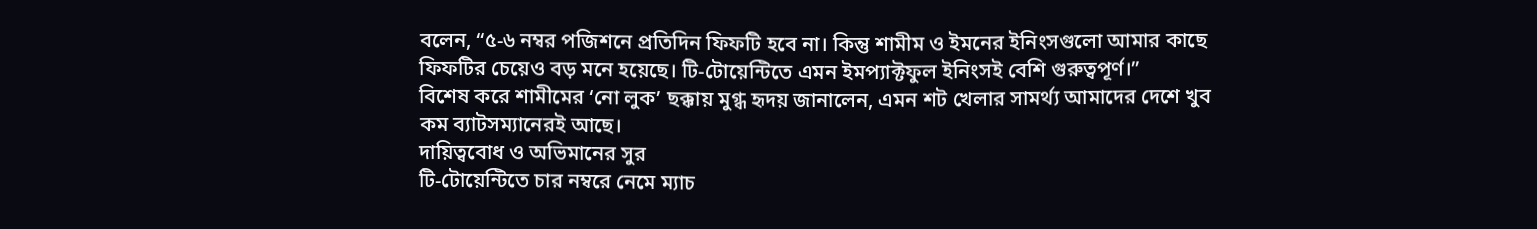বলেন, “৫-৬ নম্বর পজিশনে প্রতিদিন ফিফটি হবে না। কিন্তু শামীম ও ইমনের ইনিংসগুলো আমার কাছে ফিফটির চেয়েও বড় মনে হয়েছে। টি-টোয়েন্টিতে এমন ইমপ্যাক্টফুল ইনিংসই বেশি গুরুত্বপূর্ণ।”
বিশেষ করে শামীমের ‘নো লুক’ ছক্কায় মুগ্ধ হৃদয় জানালেন, এমন শট খেলার সামর্থ্য আমাদের দেশে খুব কম ব্যাটসম্যানেরই আছে।
দায়িত্ববোধ ও অভিমানের সুর
টি-টোয়েন্টিতে চার নম্বরে নেমে ম্যাচ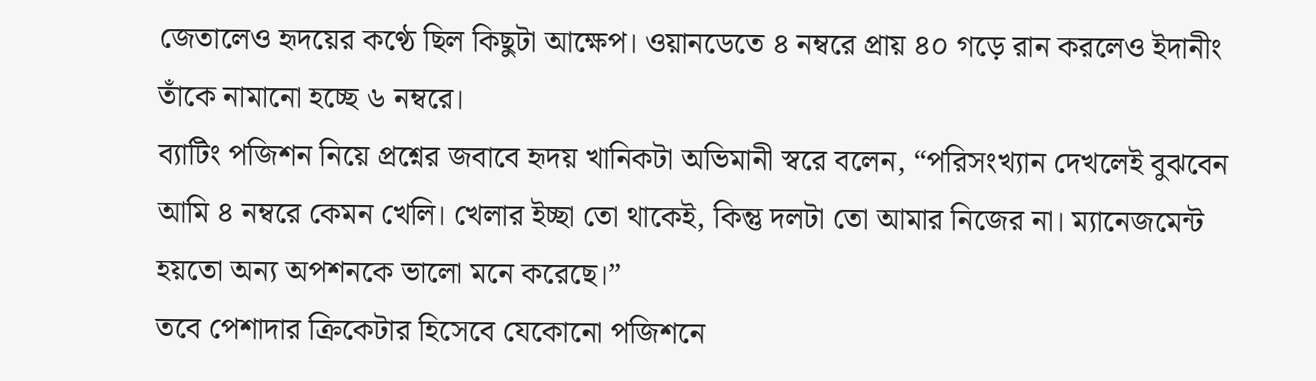জেতালেও হৃদয়ের কণ্ঠে ছিল কিছুটা আক্ষেপ। ওয়ানডেতে ৪ নম্বরে প্রায় ৪০ গড়ে রান করলেও ইদানীং তাঁকে নামানো হচ্ছে ৬ নম্বরে।
ব্যাটিং পজিশন নিয়ে প্রশ্নের জবাবে হৃদয় খানিকটা অভিমানী স্বরে বলেন, “পরিসংখ্যান দেখলেই বুঝবেন আমি ৪ নম্বরে কেমন খেলি। খেলার ইচ্ছা তো থাকেই, কিন্তু দলটা তো আমার নিজের না। ম্যানেজমেন্ট হয়তো অন্য অপশনকে ভালো মনে করেছে।”
তবে পেশাদার ক্রিকেটার হিসেবে যেকোনো পজিশনে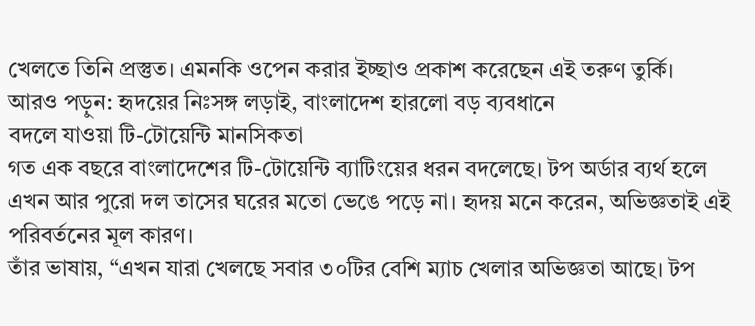খেলতে তিনি প্রস্তুত। এমনকি ওপেন করার ইচ্ছাও প্রকাশ করেছেন এই তরুণ তুর্কি।
আরও পড়ুন: হৃদয়ের নিঃসঙ্গ লড়াই, বাংলাদেশ হারলো বড় ব্যবধানে
বদলে যাওয়া টি-টোয়েন্টি মানসিকতা
গত এক বছরে বাংলাদেশের টি-টোয়েন্টি ব্যাটিংয়ের ধরন বদলেছে। টপ অর্ডার ব্যর্থ হলে এখন আর পুরো দল তাসের ঘরের মতো ভেঙে পড়ে না। হৃদয় মনে করেন, অভিজ্ঞতাই এই পরিবর্তনের মূল কারণ।
তাঁর ভাষায়, “এখন যারা খেলছে সবার ৩০টির বেশি ম্যাচ খেলার অভিজ্ঞতা আছে। টপ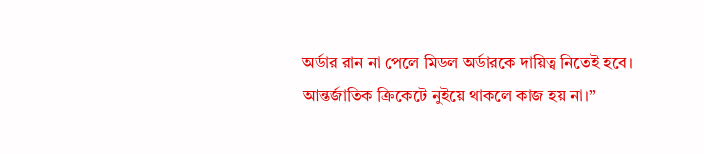অর্ডার রান না পেলে মিডল অর্ডারকে দায়িত্ব নিতেই হবে। আন্তর্জাতিক ক্রিকেটে নুইয়ে থাকলে কাজ হয় না।”